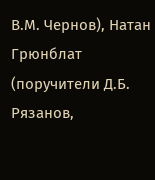В.М. Чернов), Натан Грюнблат (поручители Д.Б. Рязанов,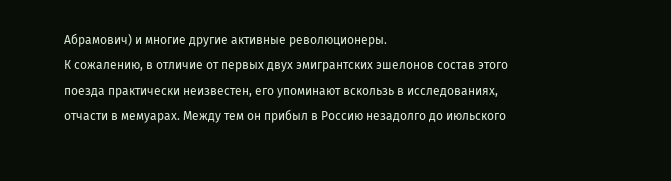Абрамович) и многие другие активные революционеры.
К сожалению, в отличие от первых двух эмигрантских эшелонов состав этого поезда практически неизвестен, его упоминают вскользь в исследованиях, отчасти в мемуарах. Между тем он прибыл в Россию незадолго до июльского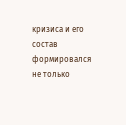кризиса и его состав формировался не только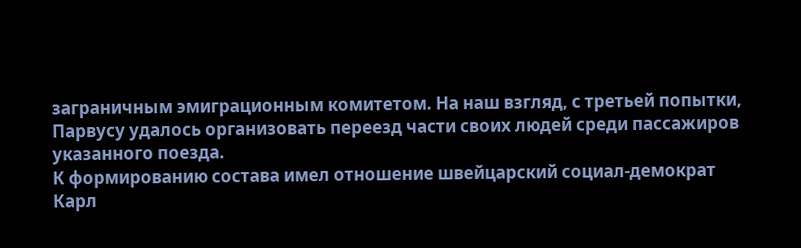заграничным эмиграционным комитетом. На наш взгляд, с третьей попытки, Парвусу удалось организовать переезд части своих людей среди пассажиров указанного поезда.
К формированию состава имел отношение швейцарский социал-демократ Карл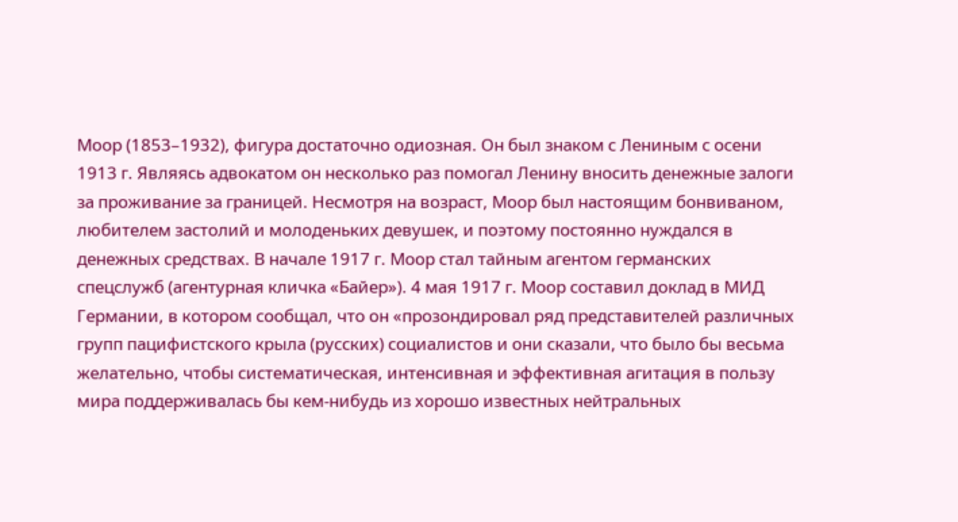Моор (1853–1932), фигура достаточно одиозная. Он был знаком с Лениным с осени 1913 г. Являясь адвокатом он несколько раз помогал Ленину вносить денежные залоги за проживание за границей. Несмотря на возраст, Моор был настоящим бонвиваном, любителем застолий и молоденьких девушек, и поэтому постоянно нуждался в денежных средствах. В начале 1917 г. Моор стал тайным агентом германских спецслужб (агентурная кличка «Байер»). 4 мая 1917 г. Моор составил доклад в МИД Германии, в котором сообщал, что он «прозондировал ряд представителей различных групп пацифистского крыла (русских) социалистов и они сказали, что было бы весьма желательно, чтобы систематическая, интенсивная и эффективная агитация в пользу мира поддерживалась бы кем-нибудь из хорошо известных нейтральных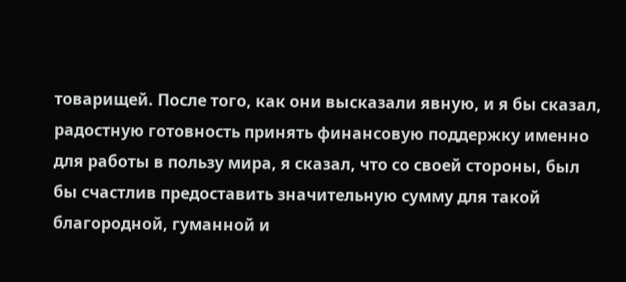товарищей. После того, как они высказали явную, и я бы сказал, радостную готовность принять финансовую поддержку именно для работы в пользу мира, я сказал, что со своей стороны, был бы счастлив предоставить значительную сумму для такой благородной, гуманной и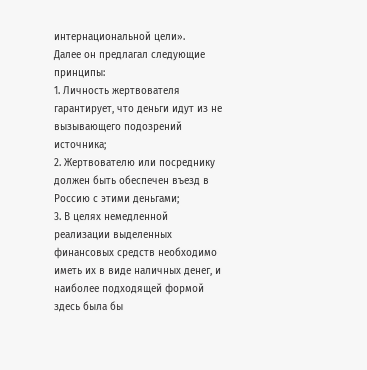интернациональной цели».
Далее он предлагал следующие принципы:
1. Личность жертвователя гарантирует, что деньги идут из не вызывающего подозрений источника;
2. Жертвователю или посреднику должен быть обеспечен въезд в Россию с этими деньгами;
3. В целях немедленной реализации выделенных финансовых средств необходимо иметь их в виде наличных денег, и наиболее подходящей формой здесь была бы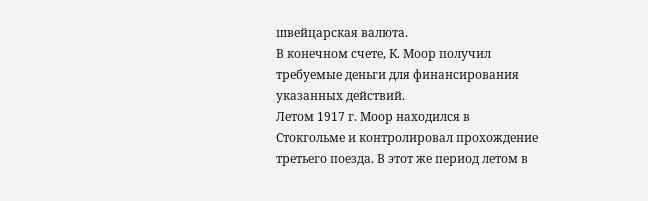швейцарская валюта.
В конечном счете, К. Моор получил требуемые деньги для финансирования указанных действий.
Летом 1917 г. Моор находился в Стокгольме и контролировал прохождение третьего поезда. В этот же период летом в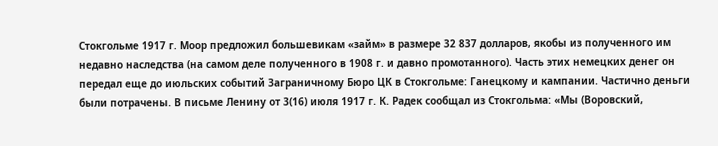Стокгольме 1917 г. Моор предложил большевикам «займ» в размере 32 837 долларов, якобы из полученного им недавно наследства (на самом деле полученного в 1908 г. и давно промотанного). Часть этих немецких денег он передал еще до июльских событий Заграничному Бюро ЦК в Стокгольме: Ганецкому и кампании. Частично деньги были потрачены. В письме Ленину от 3(16) июля 1917 г. К. Радек сообщал из Стокгольма: «Мы (Воровский,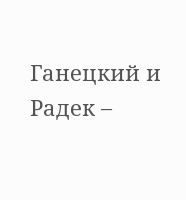Ганецкий и Радек –